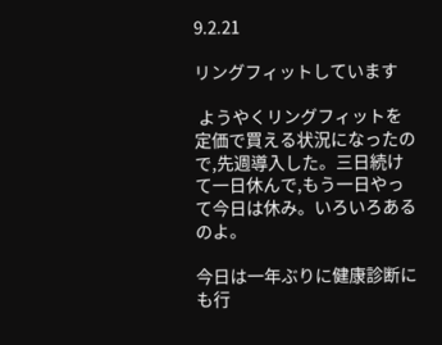9.2.21

リングフィットしています

 ようやくリングフィットを定価で買える状況になったので,先週導入した。三日続けて一日休んで,もう一日やって今日は休み。いろいろあるのよ。

今日は一年ぶりに健康診断にも行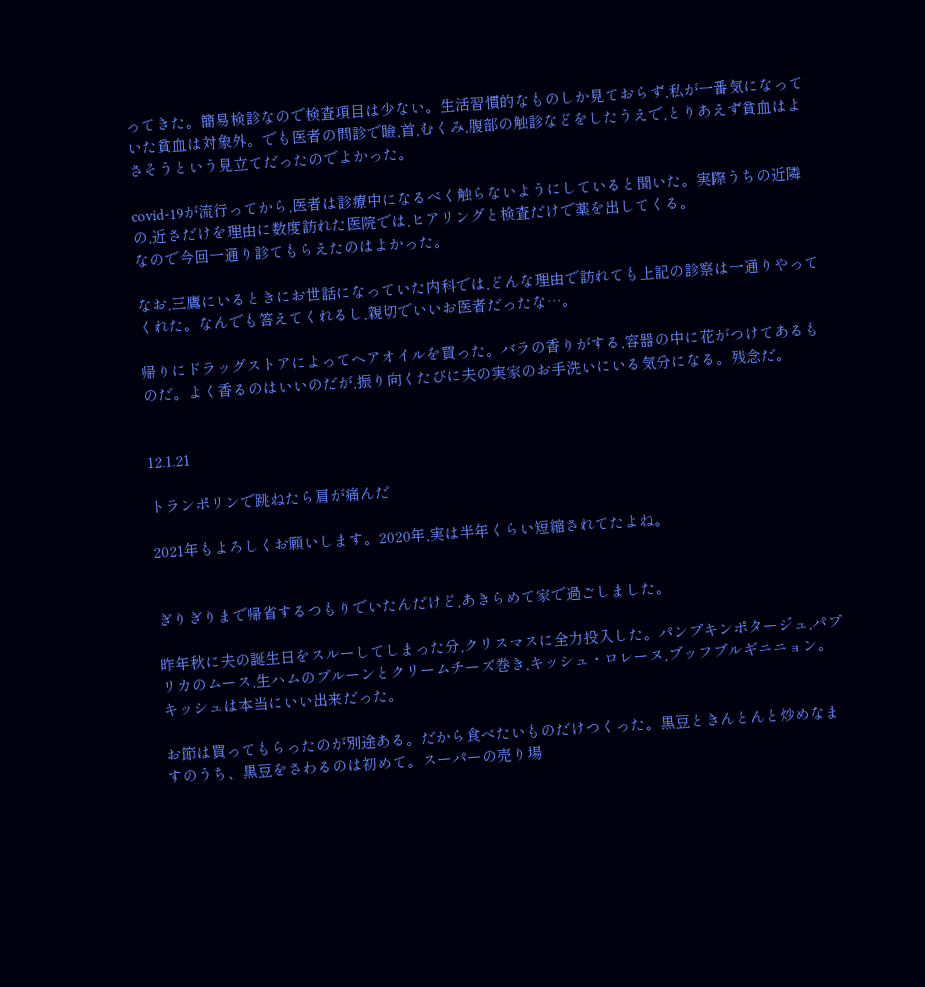ってきた。簡易検診なので検査項目は少ない。生活習慣的なものしか見ておらず,私が一番気になっていた貧血は対象外。でも医者の問診で瞼,首,むくみ,腹部の触診などをしたうえで,とりあえず貧血はよさそうという見立てだったのでよかった。

covid-19が流行ってから,医者は診療中になるべく触らないようにしていると聞いた。実際うちの近隣の,近さだけを理由に数度訪れた医院では,ヒアリングと検査だけで薬を出してくる。
なので今回一通り診てもらえたのはよかった。

なお,三鷹にいるときにお世話になっていた内科では,どんな理由で訪れても上記の診察は一通りやってくれた。なんでも答えてくれるし,親切でいいお医者だったな…。

帰りにドラッグストアによってヘアオイルを買った。バラの香りがする,容器の中に花がつけてあるものだ。よく香るのはいいのだが,振り向くたびに夫の実家のお手洗いにいる気分になる。残念だ。


12.1.21

トランポリンで跳ねたら肩が痛んだ

2021年もよろしくお願いします。2020年,実は半年くらい短縮されてたよね。


ぎりぎりまで帰省するつもりでいたんだけど,あきらめて家で過ごしました。

昨年秋に夫の誕生日をスルーしてしまった分,クリスマスに全力投入した。パンプキンポタージュ,パプリカのムース,生ハムのプルーンとクリームチーズ巻き,キッシュ・ロレーヌ,ブッフブルギニニョン。キッシュは本当にいい出来だった。

お節は買ってもらったのが別途ある。だから食べたいものだけつくった。黒豆ときんとんと炒めなますのうち、黒豆をさわるのは初めて。スーパーの売り場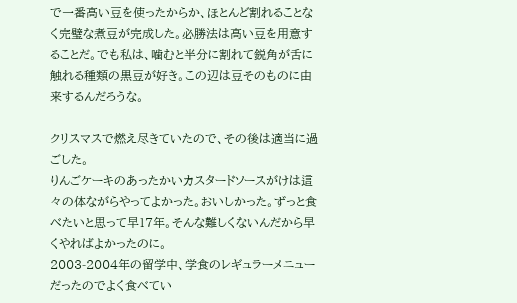で一番高い豆を使ったからか、ほとんど割れることなく完璧な煮豆が完成した。必勝法は高い豆を用意することだ。でも私は、噛むと半分に割れて鋭角が舌に触れる種類の黒豆が好き。この辺は豆そのものに由来するんだろうな。

クリスマスで燃え尽きていたので、その後は適当に過ごした。
りんごケーキのあったかいカスタードソースがけは這々の体ながらやってよかった。おいしかった。ずっと食べたいと思って早17年。そんな難しくないんだから早くやればよかったのに。
2003-2004年の留学中、学食のレギュラーメニューだったのでよく食べてい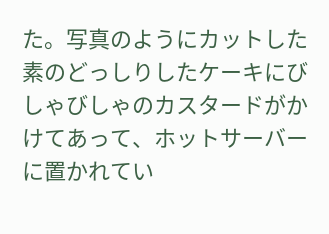た。写真のようにカットした素のどっしりしたケーキにびしゃびしゃのカスタードがかけてあって、ホットサーバーに置かれてい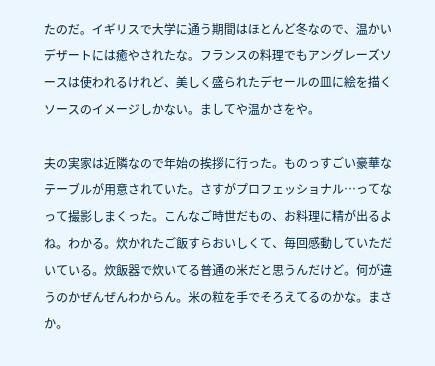たのだ。イギリスで大学に通う期間はほとんど冬なので、温かいデザートには癒やされたな。フランスの料理でもアングレーズソースは使われるけれど、美しく盛られたデセールの皿に絵を描くソースのイメージしかない。ましてや温かさをや。

夫の実家は近隣なので年始の挨拶に行った。ものっすごい豪華なテーブルが用意されていた。さすがプロフェッショナル…ってなって撮影しまくった。こんなご時世だもの、お料理に精が出るよね。わかる。炊かれたご飯すらおいしくて、毎回感動していただいている。炊飯器で炊いてる普通の米だと思うんだけど。何が違うのかぜんぜんわからん。米の粒を手でそろえてるのかな。まさか。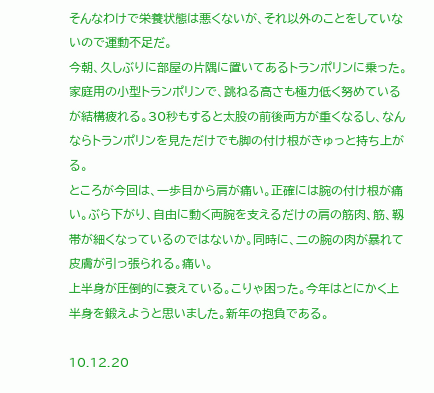そんなわけで栄養状態は悪くないが、それ以外のことをしていないので運動不足だ。
今朝、久しぶりに部屋の片隅に置いてあるトランポリンに乗った。
家庭用の小型トランポリンで、跳ねる高さも極力低く努めているが結構疲れる。30秒もすると太股の前後両方が重くなるし、なんならトランポリンを見ただけでも脚の付け根がきゅっと持ち上がる。
ところが今回は、一歩目から肩が痛い。正確には腕の付け根が痛い。ぶら下がり、自由に動く両腕を支えるだけの肩の筋肉、筋、靱帯が細くなっているのではないか。同時に、二の腕の肉が暴れて皮膚が引っ張られる。痛い。
上半身が圧倒的に衰えている。こりゃ困った。今年はとにかく上半身を鍛えようと思いました。新年の抱負である。

10.12.20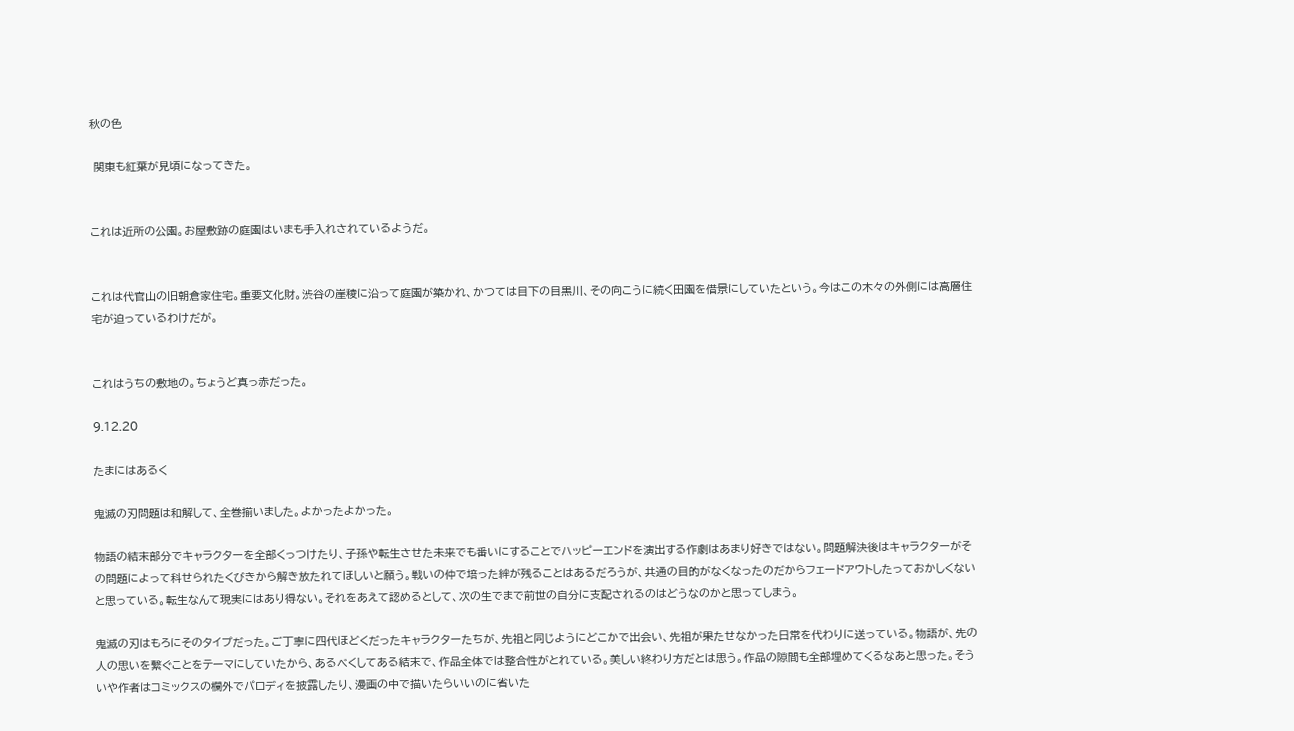秋の色

 関東も紅葉が見頃になってきた。


これは近所の公園。お屋敷跡の庭園はいまも手入れされているようだ。


これは代官山の旧朝倉家住宅。重要文化財。渋谷の崖稜に沿って庭園が築かれ、かつては目下の目黒川、その向こうに続く田園を借景にしていたという。今はこの木々の外側には高層住宅が迫っているわけだが。


これはうちの敷地の。ちょうど真っ赤だった。

9.12.20

たまにはあるく

鬼滅の刃問題は和解して、全巻揃いました。よかったよかった。

物語の結末部分でキャラクターを全部くっつけたり、子孫や転生させた未来でも番いにすることでハッピーエンドを演出する作劇はあまり好きではない。問題解決後はキャラクターがその問題によって科せられたくびきから解き放たれてほしいと願う。戦いの仲で培った絆が残ることはあるだろうが、共通の目的がなくなったのだからフェードアウトしたっておかしくないと思っている。転生なんて現実にはあり得ない。それをあえて認めるとして、次の生でまで前世の自分に支配されるのはどうなのかと思ってしまう。

鬼滅の刃はもろにそのタイプだった。ご丁寧に四代ほどくだったキャラクターたちが、先祖と同じようにどこかで出会い、先祖が果たせなかった日常を代わりに送っている。物語が、先の人の思いを繋ぐことをテーマにしていたから、あるべくしてある結末で、作品全体では整合性がとれている。美しい終わり方だとは思う。作品の隙間も全部埋めてくるなあと思った。そういや作者はコミックスの欄外でパロディを披露したり、漫画の中で描いたらいいのに省いた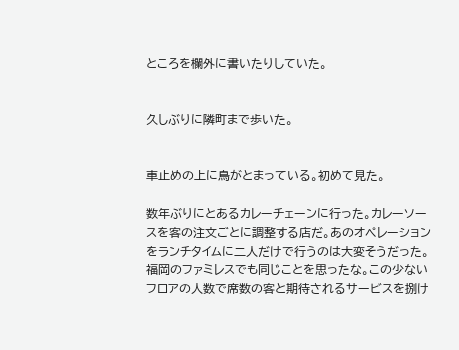ところを欄外に書いたりしていた。


久しぶりに隣町まで歩いた。


車止めの上に鳥がとまっている。初めて見た。

数年ぶりにとあるカレーチェーンに行った。カレーソースを客の注文ごとに調整する店だ。あのオペレーションをランチタイムに二人だけで行うのは大変そうだった。福岡のファミレスでも同じことを思ったな。この少ないフロアの人数で席数の客と期待されるサービスを捌け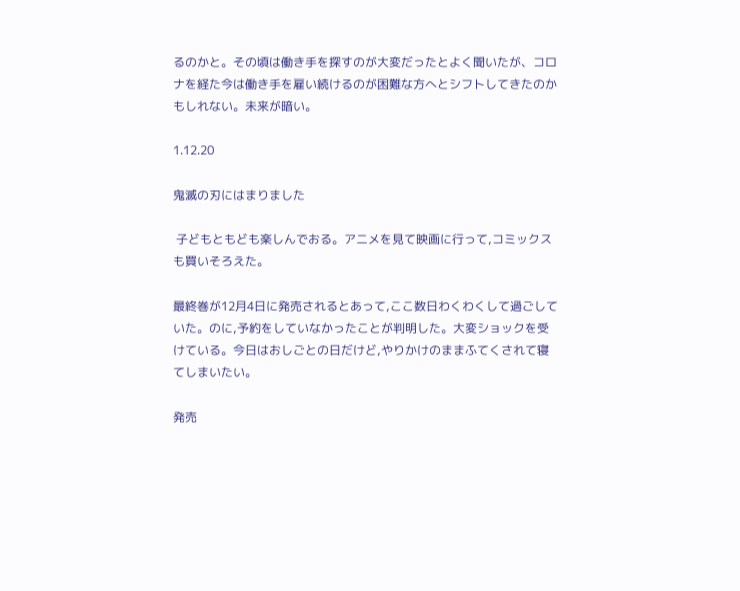るのかと。その頃は働き手を探すのが大変だったとよく聞いたが、コロナを経た今は働き手を雇い続けるのが困難な方へとシフトしてきたのかもしれない。未来が暗い。

1.12.20

鬼滅の刃にはまりました

 子どもともども楽しんでおる。アニメを見て映画に行って,コミックスも買いそろえた。

最終巻が12月4日に発売されるとあって,ここ数日わくわくして過ごしていた。のに,予約をしていなかったことが判明した。大変ショックを受けている。今日はおしごとの日だけど,やりかけのままふてくされて寝てしまいたい。

発売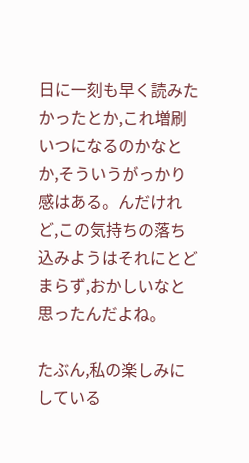日に一刻も早く読みたかったとか,これ増刷いつになるのかなとか,そういうがっかり感はある。んだけれど,この気持ちの落ち込みようはそれにとどまらず,おかしいなと思ったんだよね。

たぶん,私の楽しみにしている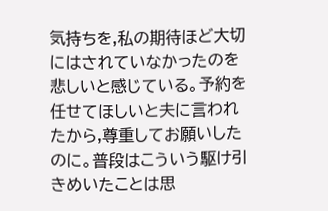気持ちを,私の期待ほど大切にはされていなかったのを悲しいと感じている。予約を任せてほしいと夫に言われたから,尊重してお願いしたのに。普段はこういう駆け引きめいたことは思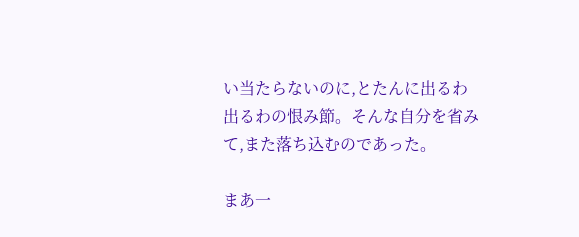い当たらないのに,とたんに出るわ出るわの恨み節。そんな自分を省みて,また落ち込むのであった。

まあ一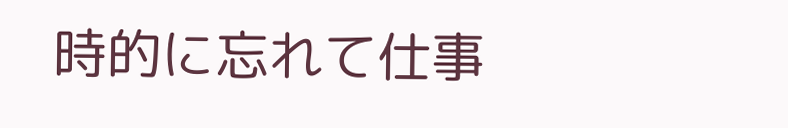時的に忘れて仕事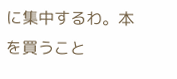に集中するわ。本を買うこと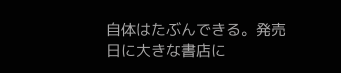自体はたぶんできる。発売日に大きな書店に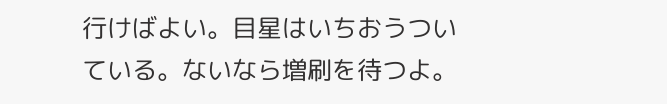行けばよい。目星はいちおうついている。ないなら増刷を待つよ。